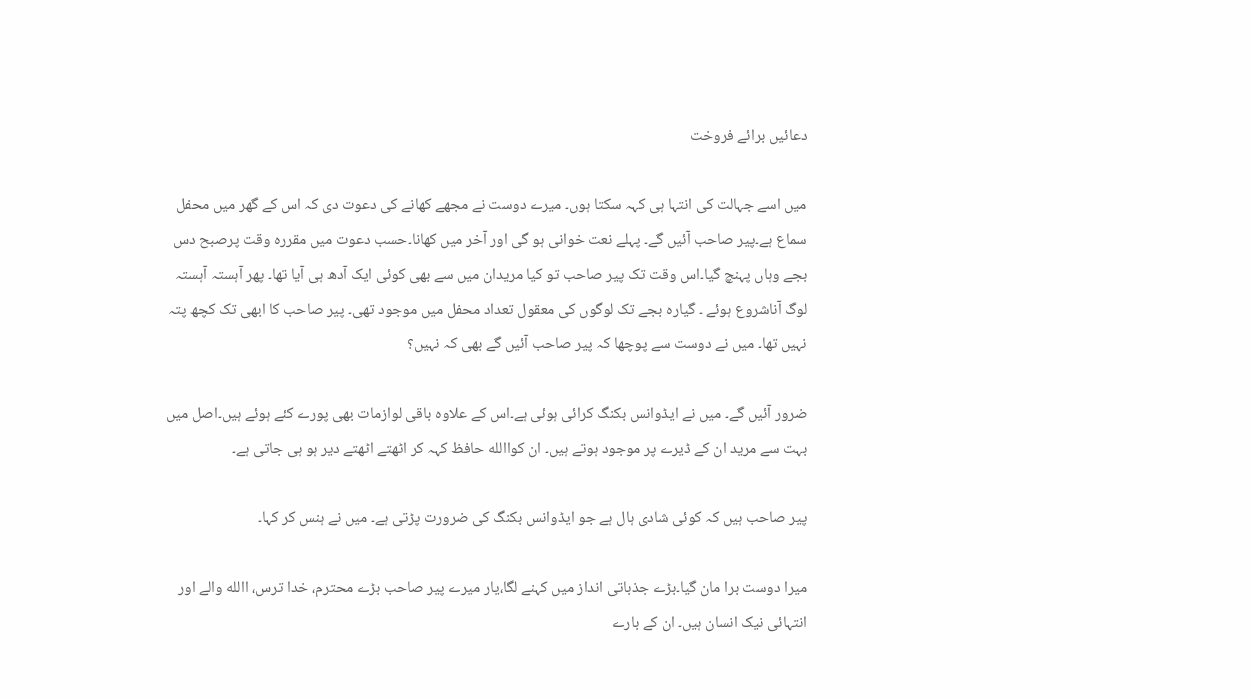دعائیں برائے فروخت

میں اسے جہالت کی انتہا ہی کہہ سکتا ہوں۔ میرے دوست نے مجھے کھانے کی دعوت دی کہ اس کے گھر میں محفل سماع ہے۔پیر صاحب آئیں گے۔ پہلے نعت خوانی ہو گی اور آخر میں کھانا۔حسب دعوت میں مقررہ وقت پرصبح دس بجے وہاں پہنچ گیا۔اس وقت تک پیر صاحب تو کیا مریدان میں سے بھی کوئی ایک آدھ ہی آیا تھا۔ پھر آہستہ آہستہ لوگ آناشروع ہوئے ۔ گیارہ بجے تک لوگوں کی معقول تعداد محفل میں موجود تھی۔ پیر صاحب کا ابھی تک کچھ پتہ نہیں تھا۔ میں نے دوست سے پوچھا کہ پیر صاحب آئیں گے بھی کہ نہیں؟

ضرور آئیں گے۔ میں نے ایڈوانس بکنگ کرائی ہوئی ہے۔اس کے علاوہ باقی لوازمات بھی پورے کئے ہوئے ہیں۔اصل میں بہت سے مرید ان کے ڈیرے پر موجود ہوتے ہیں۔ ان کواالله حافظ کہہ کر اٹھتے اٹھتے دیر ہو ہی جاتی ہے۔

پیر صاحب ہیں کہ کوئی شادی ہال ہے جو ایڈوانس بکنگ کی ضرورت پڑتی ہے۔ میں نے ہنس کر کہا۔

میرا دوست برا مان گیا۔بڑے جذباتی انداز میں کہنے لگا،یار میرے پیر صاحب بڑے محترم، خدا ترس، االله والے اور انتہائی نیک انسان ہیں۔ ان کے بارے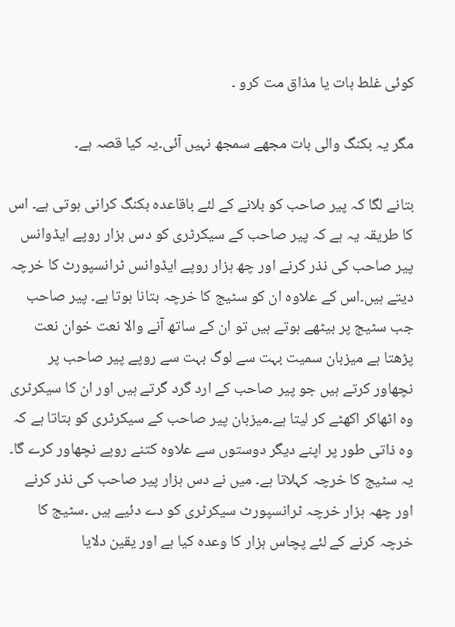کوئی غلط بات یا مذاق مت کرو ۔

مگر یہ بکنگ والی بات مجھے سمجھ نہیں آئی۔یہ کیا قصہ ہے۔

بتانے لگا کہ پیر صاحب کو بلانے کے لئے باقاعدہ بکنگ کرانی ہوتی ہے۔ اس کا طریقہ یہ ہے کہ پیر صاحب کے سیکرٹری کو دس ہزار روپے ایڈوانس پیر صاحب کی نذر کرنے اور چھ ہزار روپے ایڈوانس ٹرانسپورٹ کا خرچہ دیتے ہیں۔اس کے علاوہ ان کو سٹیج کا خرچہ بتانا ہوتا ہے۔ پیر صاحب جب سٹیج پر بیٹھے ہوتے ہیں تو ان کے ساتھ آنے والا نعت خوان نعت پڑھتا ہے میزبان سمیت بہت سے لوگ بہت سے روپے پیر صاحب پر نچھاور کرتے ہیں جو پیر صاحب کے ارد گرد گرتے ہیں اور ان کا سیکرٹری وہ اٹھاکر اکھٹے کر لیتا ہے۔میزبان پیر صاحب کے سیکرٹری کو بتاتا ہے کہ وہ ذاتی طور پر اپنے دیگر دوستوں سے علاوہ کتنے روپے نچھاور کرے گا۔ یہ سٹیج کا خرچہ کہلاتا ہے۔ میں نے دس ہزار پیر صاحب کی نذر کرنے اور چھہ ہزار خرچہ ٹرانسپورٹ سیکرٹری کو دے دئیے ہیں ۔سٹیج کا خرچہ کرنے کے لئے پچاس ہزار کا وعدہ کیا ہے اور یقین دلایا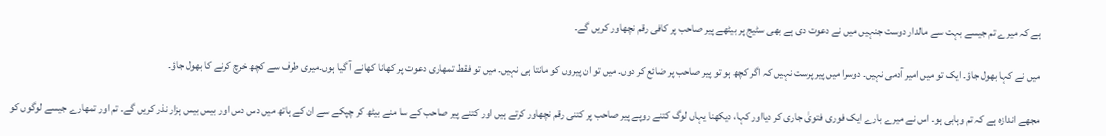ہے کہ میرے تم جیسے بہت سے مالدار دوست جنہیں میں نے دعوت دی ہے بھی سٹیج پر بیٹھے پیر صاحب پر کافی رقم نچھاور کریں گے۔

میں نے کہا بھول جاؤ۔ ایک تو میں امیر آدمی نہیں۔ دوسرا میں پیر پرست نہیں کہ اگر کچھ ہو تو پیر صاحب پر ضائع کر دوں۔ میں تو ان پیروں کو مانتا ہی نہیں۔ میں تو فقط تمھاری دعوت پر کھانا کھانے آ گیا ہوں۔میری طرف سے کچھ خرچ کرنے کا بھول جاؤ۔

مجھے اندازہ ہے کہ تم وہابی ہو۔ اس نے میرے بارے ایک فوری فتویٰ جاری کر دیااور کہا، دیکھنا یہاں لوگ کتنے روپے پیر صاحب پر کتنی رقم نچھاور کرتے ہیں اور کتنے پیر صاحب کے سا منے بیٹھ کر چپکے سے ان کے ہاتھ میں دس دس اور بیس بیس ہزار نذر کریں گے۔ تم اور تمھارے جیسے لوگوں کو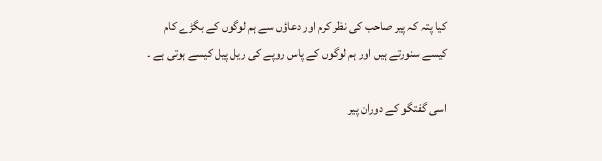کیا پتہ کہ پیر صاحب کی نظر کرم اور دعاؤں سے ہم لوگوں کے بگڑے کام کیسے سنورتے ہیں اور ہم لوگوں کے پاس روپے کی ریل پیل کیسے ہوتی ہے ۔

اسی گفتگو کے دوران پیر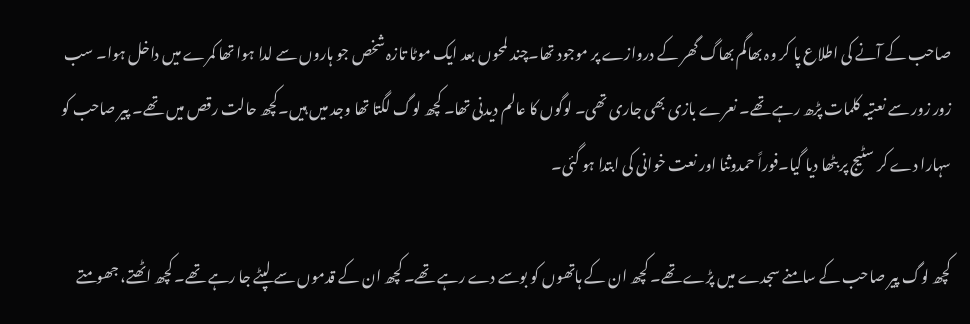صاحب کے آنے کی اطلاع پا کر وہ بھاگم بھاگ گھر کے دروازے پر موجود تھا۔چند لمحوں بعد ایک موٹا تازہ شخص جو ہاروں سے لدا ہوا تھا کمرے میں داخل ہوا۔ سب زور زور سے نعتیہ کلمات پڑھ رہے تھے۔ نعرے بازی بھی جاری تھی۔ لوگوں کا عالم دیدنی تھا۔ کچھ لوگ لگتا تھا وجد میں ہیں۔کچھ حالت رقص میں تھے۔ پیر صاحب کو سہارا دے کر سٹیج پر بٹھا دیا گیا۔فوراً حمدوثنا اور نعت خوانی کی ابتدا ہو گئی۔

کچھ لوگ پیر صاحب کے سامنے سجدے میں پڑے تھے۔ کچھ ان کے ہاتھوں کو بوسے دے رہے تھے۔ کچھ ان کے قدموں سے لپٹے جا رہے تھے۔ کچھ اٹھتے، جھومتے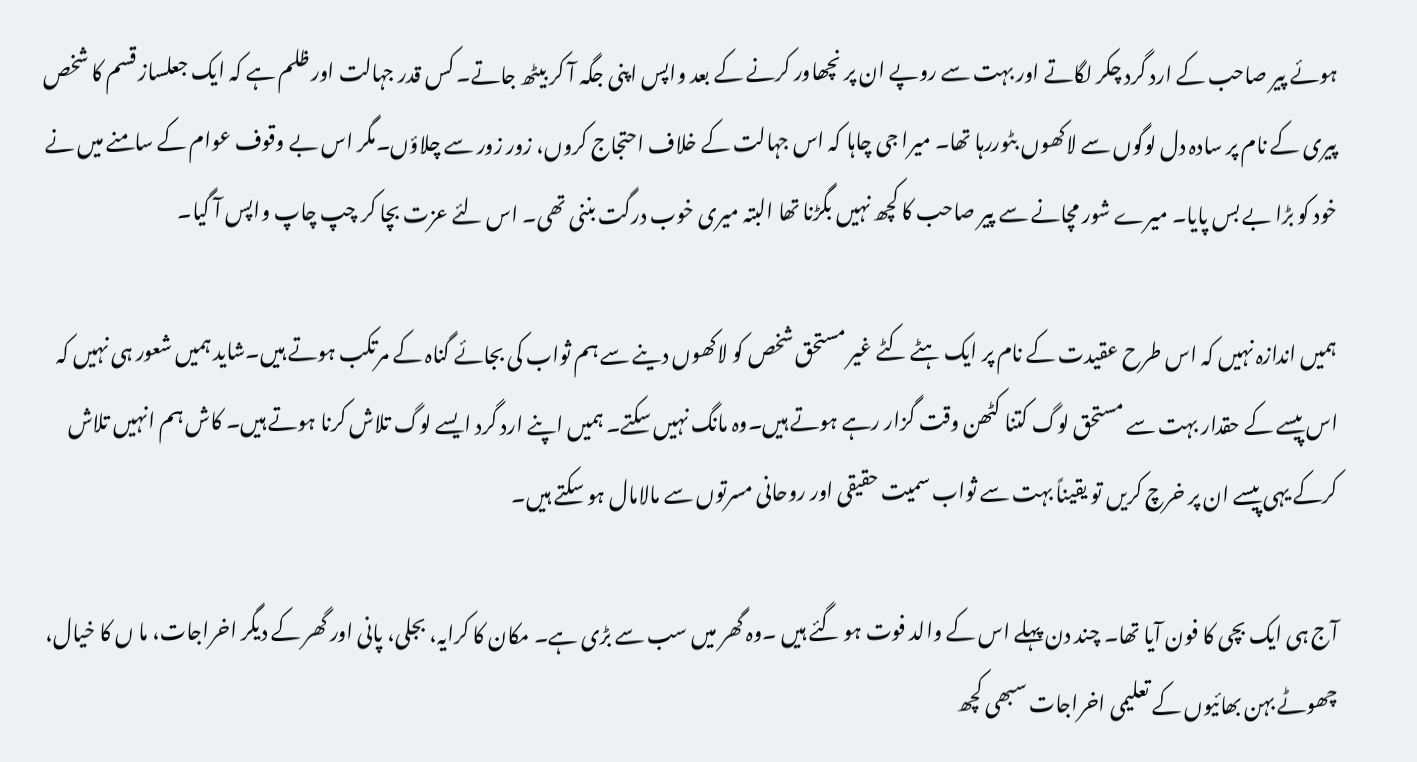ہوئے پیر صاحب کے ارد گرد چکر لگاتے اور بہت سے روپے ان پر نچھاور کرنے کے بعد واپس اپنی جگہ آ کر بیٹھ جاتے۔ کس قدر جہالت اور ظلم ہے کہ ایک جعلساز قسم کا شخص پیری کے نام پر سادہ دل لوگوں سے لاکھوں بٹوررہا تھا۔ میرا جی چاہا کہ اس جہالت کے خلاف احتجاج کروں، زور زور سے چلاؤں۔مگر اس بے وقوف عوام کے سامنے میں نے خود کو بڑا بے بس پایا۔ میرے شور مچانے سے پیر صاحب کا کچھ نہیں بگڑنا تھا البتہ میری خوب درگت بننی تھی۔ اس لئے عزت بچا کر چپ چاپ واپس آ گیا۔

ہمیں اندازہ نہیں کہ اس طرح عقیدت کے نام پر ایک ہٹے کٹے غیر مستحق شخص کو لاکھوں دینے سے ہم ثواب کی بجائے گناہ کے مرتکب ہوتے ہیں۔شاید ہمیں شعور ہی نہیں کہ اس پیسے کے حقدار بہت سے مستحق لوگ کتنا کٹھن وقت گزار رہے ہوتے ہیں۔وہ مانگ نہیں سکتے۔ ہمیں اپنے ارد گرد ایسے لوگ تلاش کرنا ہوتے ہیں۔ کاش ہم انہیں تلاش کرکے یہی پیسے ان پر خرچ کریں تو یقیناً بہت سے ثواب سمیت حقیقی اور روحانی مسرتوں سے مالامال ہو سکتے ہیں۔

آج ہی ایک بچی کا فون آیا تھا۔ چند دن پہلے اس کے والد فوت ہو گئے ہیں ۔وہ گھر میں سب سے بڑی ہے۔ مکان کا کرایہ، بجلی، پانی اور گھر کے دیگر اخراجات، ما ں کا خیال، چھوٹے بہن بھائیوں کے تعلیمی اخراجات سبھی کچھ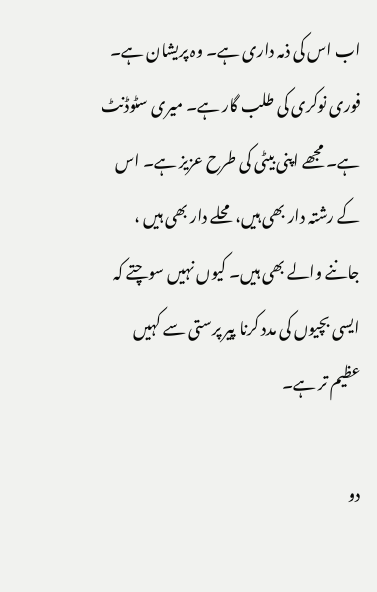اب اس کی ذمہ داری ہے۔ وہ پریشان ہے۔ فوری نوکری کی طلب گار ہے۔ میری سٹوڈنٹ ہے۔ مجھے اپنی بیٹی کی طرح عزیز ہے۔ اس کے رشتہ دار بھی ہیں، محلے دار بھی ہیں ، جاننے والے بھی ہیں۔ کیوں نہیں سوچتے کہ ایسی بچیوں کی مدد کرنا پیر پرستی سے کہیں عظیم تر ہے۔

دو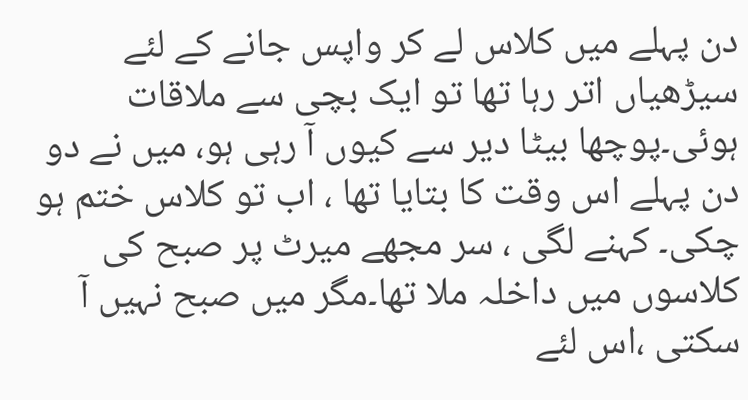دن پہلے میں کلاس لے کر واپس جانے کے لئے سیڑھیاں اتر رہا تھا تو ایک بچی سے ملاقات ہوئی۔پوچھا بیٹا دیر سے کیوں آ رہی ہو، میں نے دو دن پہلے اس وقت کا بتایا تھا ، اب تو کلاس ختم ہو چکی۔ کہنے لگی ، سر مجھے میرٹ پر صبح کی کلاسوں میں داخلہ ملا تھا۔مگر میں صبح نہیں آ سکتی ،اس لئے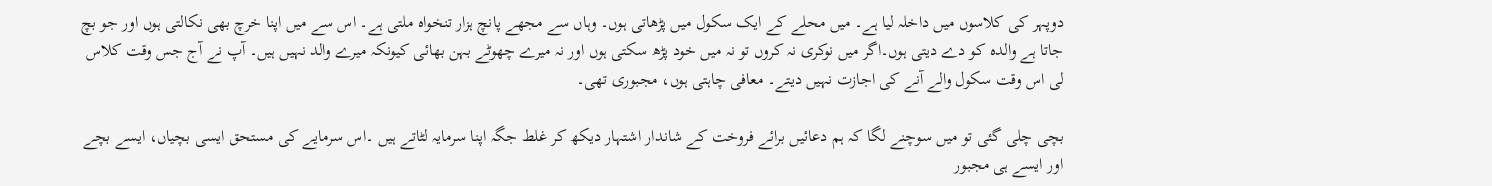دوپہر کی کلاسوں میں داخلہ لیا ہے۔ میں محلے کے ایک سکول میں پڑھاتی ہوں۔ وہاں سے مجھے پانچ ہزار تنخواہ ملتی ہے۔ اس سے میں اپنا خرچ بھی نکالتی ہوں اور جو بچ جاتا ہے والدہ کو دے دیتی ہوں۔اگر میں نوکری نہ کروں تو نہ میں خود پڑھ سکتی ہوں اور نہ میرے چھوٹے بہن بھائی کیونکہ میرے والد نہیں ہیں۔ آپ نے آج جس وقت کلاس لی اس وقت سکول والے آنے کی اجازت نہیں دیتے۔ معافی چاہتی ہوں، مجبوری تھی۔

بچی چلی گئی تو میں سوچنے لگا کہ ہم دعائیں برائے فروخت کے شاندار اشتہار دیکھ کر غلط جگہ اپنا سرمایہ لٹاتے ہیں ۔اس سرمایے کی مستحق ایسی بچیاں، ایسے بچے اور ایسے ہی مجبور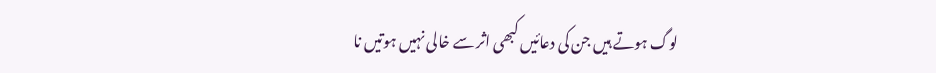لوگ ہوتے ہیں جن کی دعائیں کبھی اثر سے خالی نہیں ہوتیں نا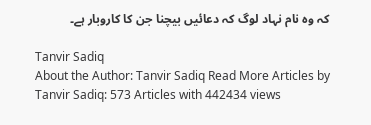کہ وہ نام نہاد لوگ کہ دعائیں بیچنا جن کا کاروبار ہے۔

Tanvir Sadiq
About the Author: Tanvir Sadiq Read More Articles by Tanvir Sadiq: 573 Articles with 442434 views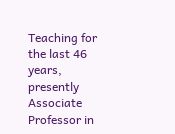Teaching for the last 46 years, presently Associate Professor in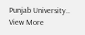Punjab University.. View More